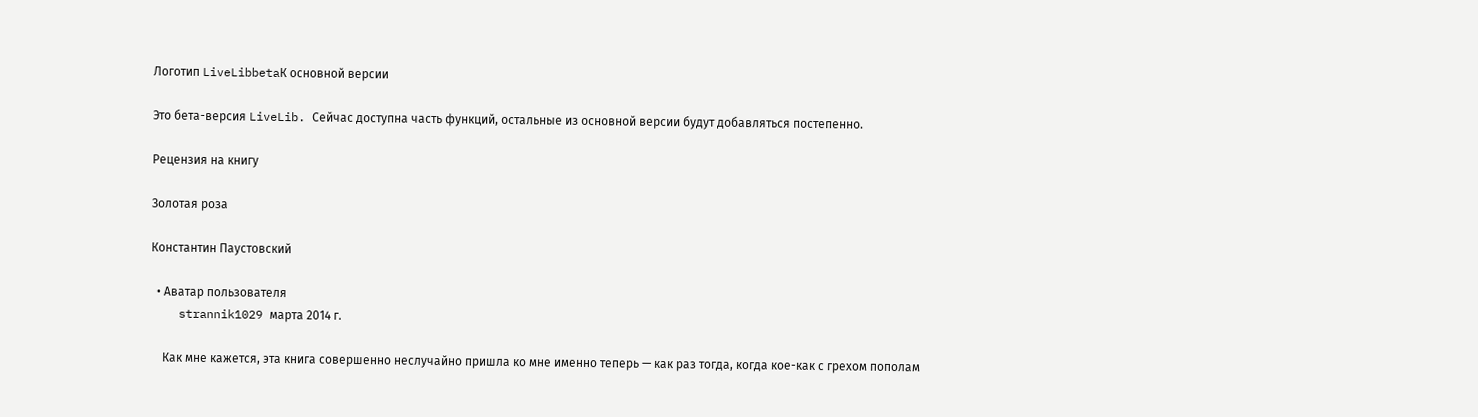Логотип LiveLibbetaК основной версии

Это бета-версия LiveLib. Сейчас доступна часть функций, остальные из основной версии будут добавляться постепенно.

Рецензия на книгу

Золотая роза

Константин Паустовский

  • Аватар пользователя
    strannik1029 марта 2014 г.

    Как мне кажется, эта книга совершенно неслучайно пришла ко мне именно теперь — как раз тогда, когда кое-как с грехом пополам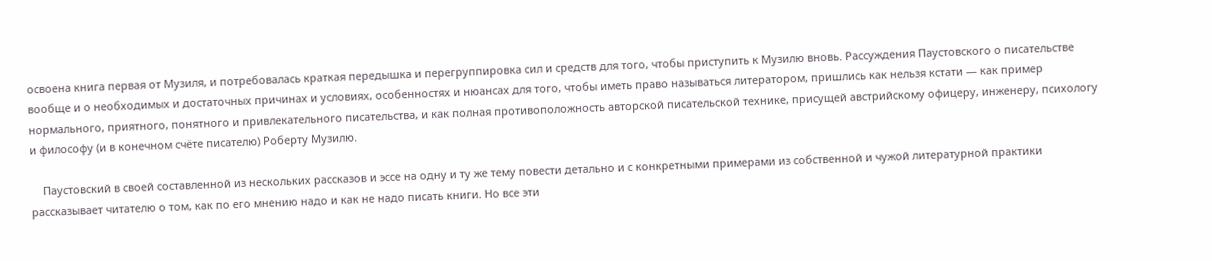освоена книга первая от Музиля, и потребовалась краткая передышка и перегруппировка сил и средств для того, чтобы приступить к Музилю вновь. Рассуждения Паустовского о писательстве вообще и о необходимых и достаточных причинах и условиях, особенностях и нюансах для того, чтобы иметь право называться литератором, пришлись как нельзя кстати — как пример нормального, приятного, понятного и привлекательного писательства, и как полная противоположность авторской писательской технике, присущей австрийскому офицеру, инженеру, психологу и философу (и в конечном счёте писателю) Роберту Музилю.

    Паустовский в своей составленной из нескольких рассказов и эссе на одну и ту же тему повести детально и с конкретными примерами из собственной и чужой литературной практики рассказывает читателю о том, как по его мнению надо и как не надо писать книги. Но все эти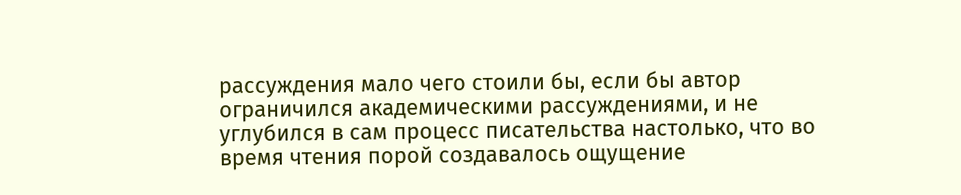рассуждения мало чего стоили бы, если бы автор ограничился академическими рассуждениями, и не углубился в сам процесс писательства настолько, что во время чтения порой создавалось ощущение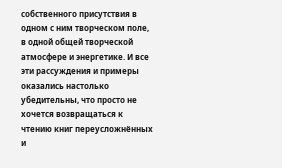собственного присутствия в одном с ним творческом поле, в одной общей творческой атмосфере и энергетике. И все эти рассуждения и примеры оказались настолько убедительны, что просто не хочется возвращаться к чтению книг переусложнённых и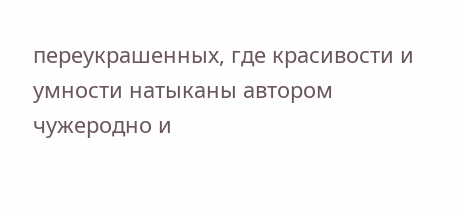переукрашенных, где красивости и умности натыканы автором чужеродно и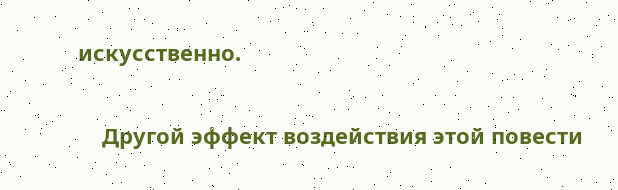искусственно.

    Другой эффект воздействия этой повести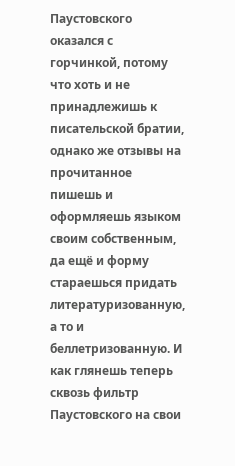Паустовского оказался с горчинкой, потому что хоть и не принадлежишь к писательской братии, однако же отзывы на прочитанное пишешь и оформляешь языком своим собственным, да ещё и форму стараешься придать литературизованную, а то и беллетризованную. И как глянешь теперь сквозь фильтр Паустовского на свои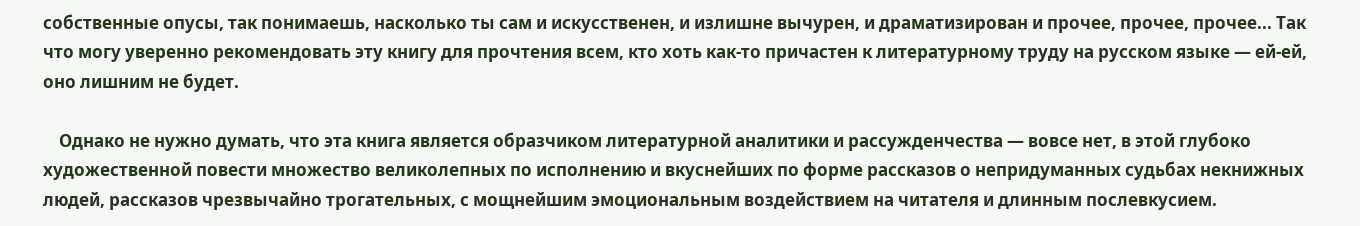собственные опусы, так понимаешь, насколько ты сам и искусственен, и излишне вычурен, и драматизирован и прочее, прочее, прочее... Так что могу уверенно рекомендовать эту книгу для прочтения всем, кто хоть как-то причастен к литературному труду на русском языке — ей-ей, оно лишним не будет.

    Однако не нужно думать, что эта книга является образчиком литературной аналитики и рассужденчества — вовсе нет, в этой глубоко художественной повести множество великолепных по исполнению и вкуснейших по форме рассказов о непридуманных судьбах некнижных людей, рассказов чрезвычайно трогательных, с мощнейшим эмоциональным воздействием на читателя и длинным послевкусием.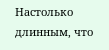Настолько длинным, что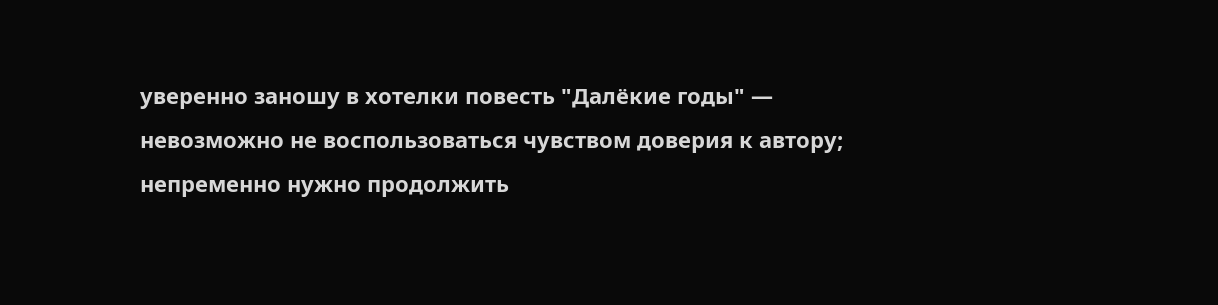уверенно заношу в хотелки повесть "Далёкие годы" — невозможно не воспользоваться чувством доверия к автору; непременно нужно продолжить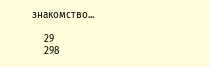знакомство...

    29
    298